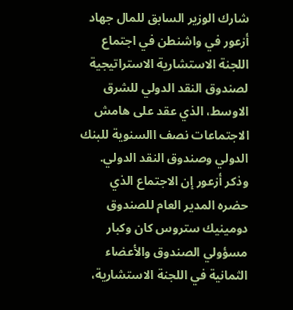شارك الوزير السابق للمال جهاد أزعور في واشنطن في اجتماع اللجنة الاستشارية الاستراتيجية لصندوق النقد الدولي للشرق الاوسط، الذي عقد على هامش الاجتماعات نصف االسنوية للبنك الدولي وصندوق النقد الدولي.
وذكر أزعور إن الاجتماع الذي حضره المدير العام للصندوق دومينيك ستروس كان وكبار مسؤولي الصندوق والأعضاء الثمانية في اللجنة الاستشارية،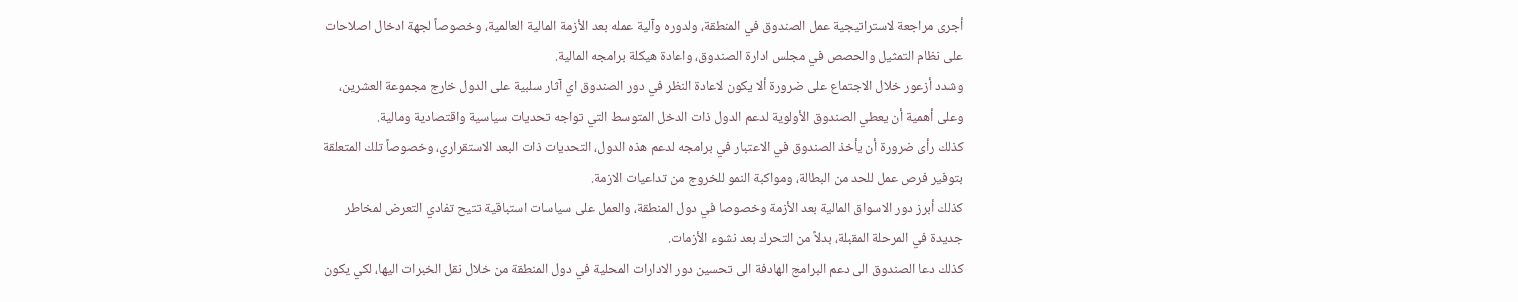أجرى مراجعة لاستراتيجية عمل الصندوق في المنطقة، ولدوره وآلية عمله بعد الأزمة المالية العالمية، وخصوصاً لجهة ادخال اصلاحات على نظام التمثيل والحصص في مجلس ادارة الصندوق، واعادة هيكلة برامجه المالية.
وشدد أزعور خلال الاجتماع على ضرورة ألا يكون لاعادة النظر في دور الصندوق اي آثار سلبية على الدول خارج مجموعة العشرين، وعلى أهمية أن يعطي الصندوق الأولوية لدعم الدول ذات الدخل المتوسط التي تواجه تحديات سياسية واقتصادية ومالية.
كذلك رأى ضرورة أن يأخذ الصندوق في الاعتبار في برامجه لدعم هذه الدول، التحديات ذات البعد الاستقراري، وخصوصاً تلك المتعلقة بتوفير فرص عمل للحد من البطالة، ومواكبة النمو للخروج من تداعيات الازمة.
كذلك أبرز دور الاسواق المالية بعد الأزمة وخصوصا في دول المنطقة، والعمل على سياسات استباقية تتيح تفادي التعرض لمخاطر جديدة في المرحلة المقبلة، بدلاً من التحرك بعد نشوء الأزمات.
كذلك دعا الصندوق الى دعم البرامج الهادفة الى تحسين دور الادارات المحلية في دول المنطقة من خلال نقل الخبرات اليها، لكي يكون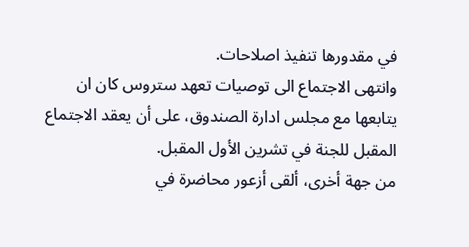في مقدورها تنفيذ اصلاحات.
وانتهى الاجتماع الى توصيات تعهد ستروس كان ان يتابعها مع مجلس ادارة الصندوق، على أن يعقد الاجتماع المقبل للجنة في تشرين الأول المقبل.
من جهة أخرى، ألقى أزعور محاضرة في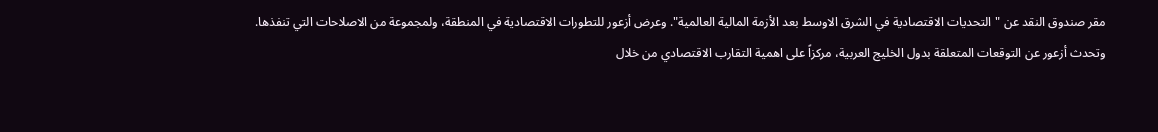مقر صندوق النقد عن "التحديات الاقتصادية في الشرق الاوسط بعد الأزمة المالية العالمية". وعرض أزعور للتطورات الاقتصادية في المنطقة، ولمجموعة من الاصلاحات التي تنفذها.
وتحدث أزعور عن التوقعات المتعلقة بدول الخليج العربية، مركزاً على اهمية التقارب الاقتصادي من خلال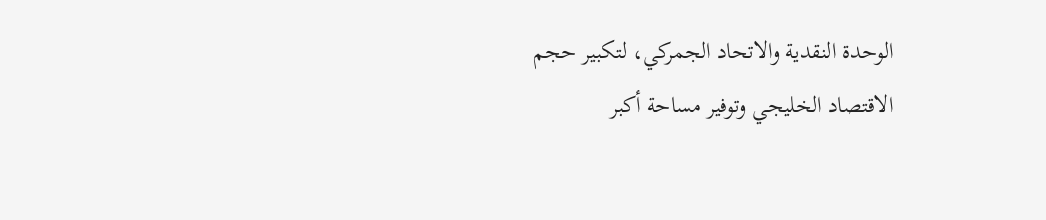الوحدة النقدية والاتحاد الجمركي، لتكبير حجم الاقتصاد الخليجي وتوفير مساحة أكبر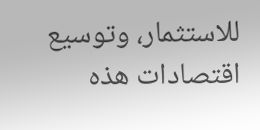للاستثمار، وتوسيع اقتصادات هذه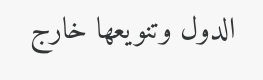الدول وتنويعها خارج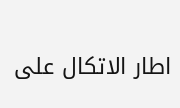اطار الاتكال على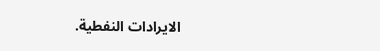الايرادات النفطية.